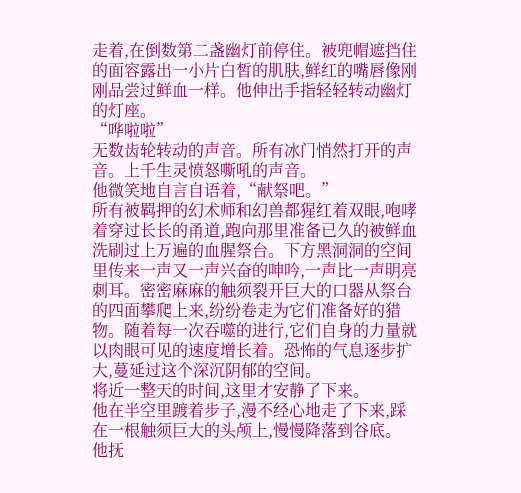走着,在倒数第二盏幽灯前停住。被兜帽遮挡住的面容露出一小片白皙的肌肤,鲜红的嘴唇像刚刚品尝过鲜血一样。他伸出手指轻轻转动幽灯的灯座。
“哗啦啦”
无数齿轮转动的声音。所有冰门悄然打开的声音。上千生灵愤怒嘶吼的声音。
他微笑地自言自语着,“献祭吧。”
所有被羁押的幻术师和幻兽都猩红着双眼,咆哮着穿过长长的甬道,跑向那里准备已久的被鲜血洗刷过上万遍的血腥祭台。下方黑洞洞的空间里传来一声又一声兴奋的呻吟,一声比一声明亮刺耳。密密麻麻的触须裂开巨大的口器从祭台的四面攀爬上来,纷纷卷走为它们准备好的猎物。随着每一次吞噬的进行,它们自身的力量就以肉眼可见的速度增长着。恐怖的气息逐步扩大,蔓延过这个深沉阴郁的空间。
将近一整天的时间,这里才安静了下来。
他在半空里踱着步子,漫不经心地走了下来,踩在一根触须巨大的头颅上,慢慢降落到谷底。
他抚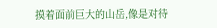摸着面前巨大的山岳,像是对待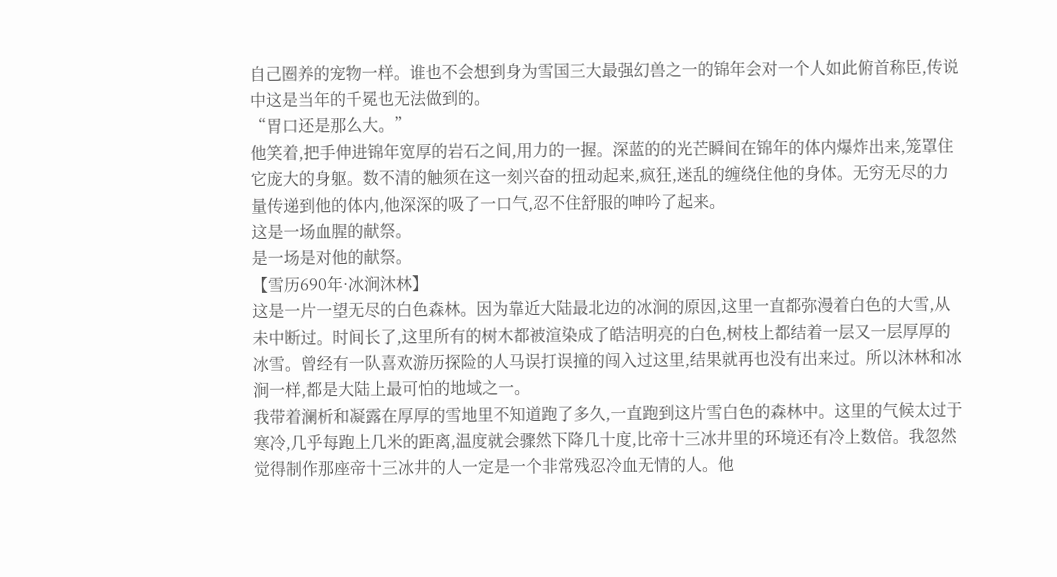自己圈养的宠物一样。谁也不会想到身为雪国三大最强幻兽之一的锦年会对一个人如此俯首称臣,传说中这是当年的千冕也无法做到的。
“胃口还是那么大。”
他笑着,把手伸进锦年宽厚的岩石之间,用力的一握。深蓝的的光芒瞬间在锦年的体内爆炸出来,笼罩住它庞大的身躯。数不清的触须在这一刻兴奋的扭动起来,疯狂,迷乱的缠绕住他的身体。无穷无尽的力量传递到他的体内,他深深的吸了一口气,忍不住舒服的呻吟了起来。
这是一场血腥的献祭。
是一场是对他的献祭。
【雪历690年·冰涧沐林】
这是一片一望无尽的白色森林。因为靠近大陆最北边的冰涧的原因,这里一直都弥漫着白色的大雪,从未中断过。时间长了,这里所有的树木都被渲染成了皓洁明亮的白色,树枝上都结着一层又一层厚厚的冰雪。曾经有一队喜欢游历探险的人马误打误撞的闯入过这里,结果就再也没有出来过。所以沐林和冰涧一样,都是大陆上最可怕的地域之一。
我带着澜析和凝露在厚厚的雪地里不知道跑了多久,一直跑到这片雪白色的森林中。这里的气候太过于寒冷,几乎每跑上几米的距离,温度就会骤然下降几十度,比帝十三冰井里的环境还有冷上数倍。我忽然觉得制作那座帝十三冰井的人一定是一个非常残忍冷血无情的人。他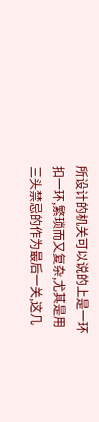所设计的机关可以说的上是一环扣一环,繁琐而又复杂,尤其是用三头禁忌的作为最后一关,这几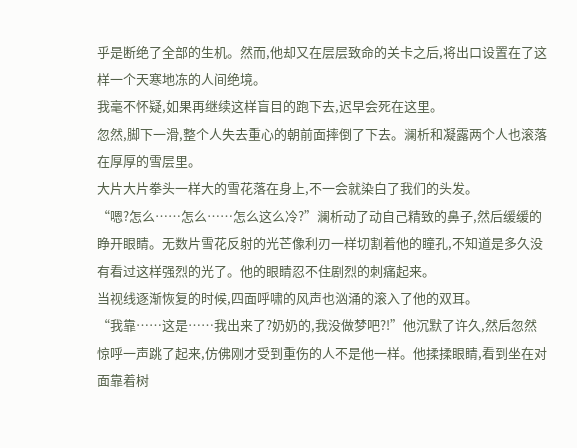乎是断绝了全部的生机。然而,他却又在层层致命的关卡之后,将出口设置在了这样一个天寒地冻的人间绝境。
我毫不怀疑,如果再继续这样盲目的跑下去,迟早会死在这里。
忽然,脚下一滑,整个人失去重心的朝前面摔倒了下去。澜析和凝露两个人也滚落在厚厚的雪层里。
大片大片拳头一样大的雪花落在身上,不一会就染白了我们的头发。
“嗯?怎么……怎么……怎么这么冷?”澜析动了动自己精致的鼻子,然后缓缓的睁开眼睛。无数片雪花反射的光芒像利刃一样切割着他的瞳孔,不知道是多久没有看过这样强烈的光了。他的眼睛忍不住剧烈的刺痛起来。
当视线逐渐恢复的时候,四面呼啸的风声也汹涌的滚入了他的双耳。
“我靠……这是……我出来了?奶奶的,我没做梦吧?!”他沉默了许久,然后忽然惊呼一声跳了起来,仿佛刚才受到重伤的人不是他一样。他揉揉眼睛,看到坐在对面靠着树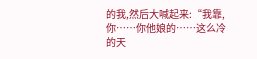的我,然后大喊起来:“我靠,你……你他娘的……这么冷的天